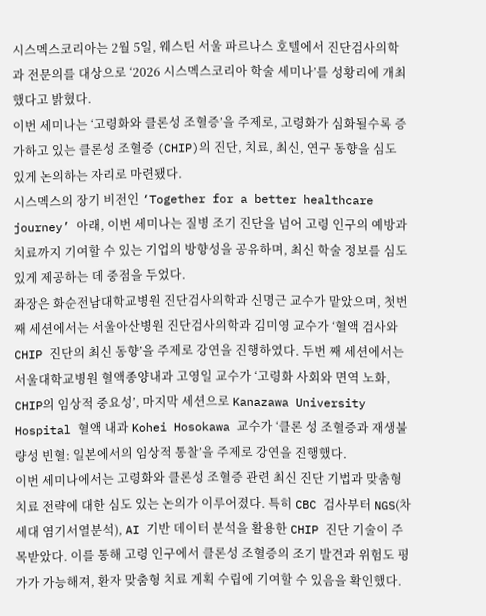시스멕스코리아는 2월 5일, 웨스틴 서울 파르나스 호텔에서 진단검사의학과 전문의를 대상으로 ‘2026 시스멕스코리아 학술 세미나’를 성황리에 개최했다고 밝혔다.
이번 세미나는 ‘고령화와 클론성 조혈증’을 주제로, 고령화가 심화될수록 증가하고 있는 클론성 조혈증 (CHIP)의 진단, 치료, 최신, 연구 동향을 심도 있게 논의하는 자리로 마련됐다.
시스멕스의 장기 비전인 ‘Together for a better healthcare journey’ 아래, 이번 세미나는 질병 조기 진단을 넘어 고령 인구의 예방과 치료까지 기여할 수 있는 기업의 방향성을 공유하며, 최신 학술 정보를 심도 있게 제공하는 데 중점을 두었다.
좌장은 화순전남대학교병원 진단검사의학과 신명근 교수가 맡았으며, 첫번째 세션에서는 서울아산병원 진단검사의학과 김미영 교수가 ‘혈액 검사와 CHIP 진단의 최신 동향’을 주제로 강연을 진행하였다. 두번 째 세션에서는 서울대학교병원 혈액종양내과 고영일 교수가 ‘고령화 사회와 면역 노화, CHIP의 임상적 중요성’, 마지막 세션으로 Kanazawa University Hospital 혈액 내과 Kohei Hosokawa 교수가 ‘클론 성 조혈증과 재생불량성 빈혈: 일본에서의 임상적 통찰’을 주제로 강연을 진행했다.
이번 세미나에서는 고령화와 클론성 조혈증 관련 최신 진단 기법과 맞춤형 치료 전략에 대한 심도 있는 논의가 이루어졌다. 특히 CBC 검사부터 NGS(차세대 염기서열분석), AI 기반 데이터 분석을 활용한 CHIP 진단 기술이 주목받았다. 이를 통해 고령 인구에서 클론성 조혈증의 조기 발견과 위험도 평가가 가능해져, 환자 맞춤형 치료 계획 수립에 기여할 수 있음을 확인했다.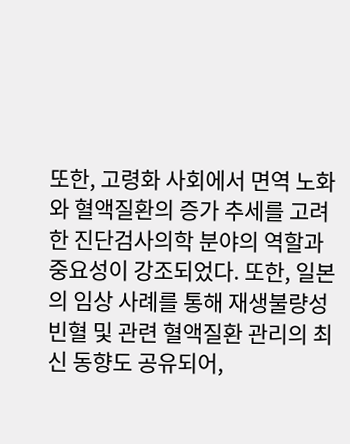또한, 고령화 사회에서 면역 노화와 혈액질환의 증가 추세를 고려한 진단검사의학 분야의 역할과 중요성이 강조되었다. 또한, 일본의 임상 사례를 통해 재생불량성 빈혈 및 관련 혈액질환 관리의 최신 동향도 공유되어,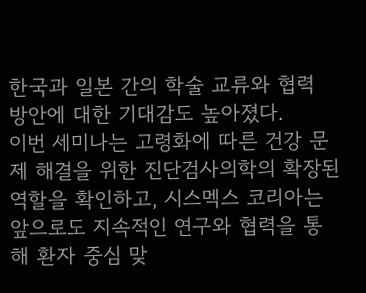한국과 일본 간의 학술 교류와 협력 방안에 대한 기대감도 높아졌다.
이번 세미나는 고령화에 따른 건강 문제 해결을 위한 진단검사의학의 확장된 역할을 확인하고, 시스멕스 코리아는 앞으로도 지속적인 연구와 협력을 통해 환자 중심 맞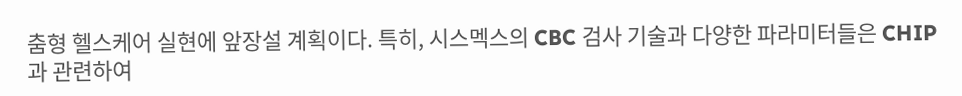춤형 헬스케어 실현에 앞장설 계획이다. 특히, 시스멕스의 CBC 검사 기술과 다양한 파라미터들은 CHIP과 관련하여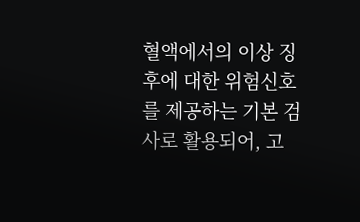혈액에서의 이상 징후에 대한 위험신호를 제공하는 기본 검사로 활용되어, 고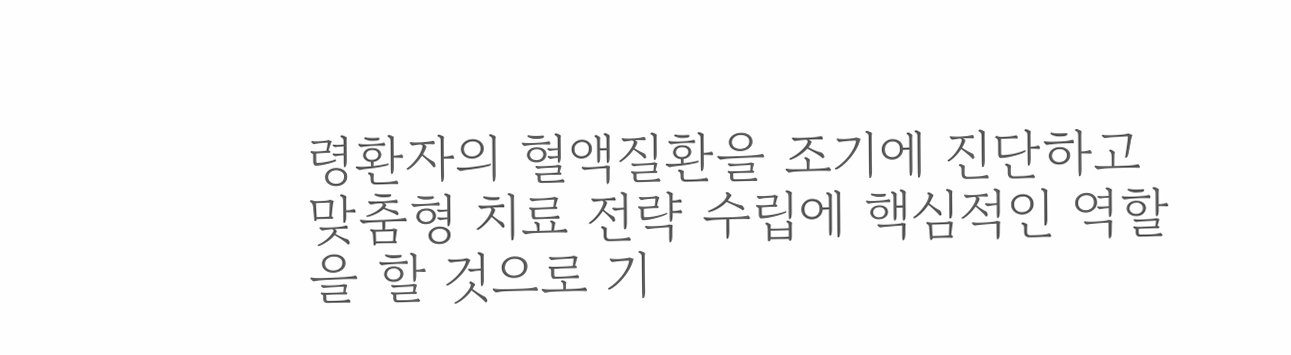령환자의 혈액질환을 조기에 진단하고 맞춤형 치료 전략 수립에 핵심적인 역할을 할 것으로 기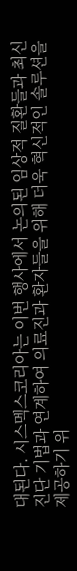대된다. 시스멕스코리아는 이번 행사에서 논의된 임상적 질환들과 최신 진단 기법과 연계하여 의료진과 환자들을 위해 더욱 혁신적인 솔루션을 제공하기 위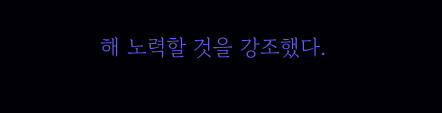해 노력할 것을 강조했다.